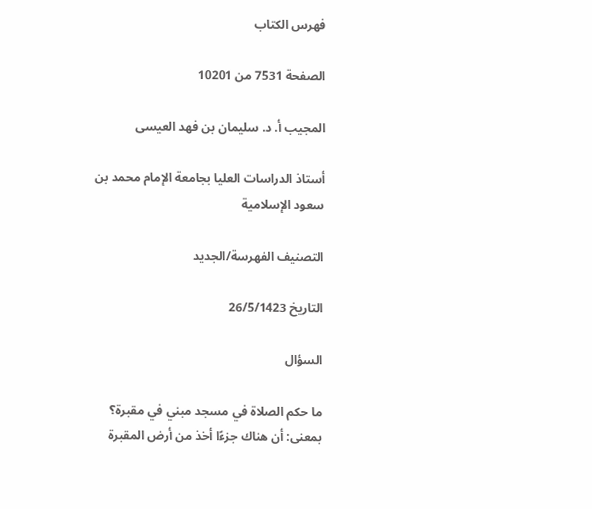فهرس الكتاب

الصفحة 7531 من 10201

المجيب أ. د. سليمان بن فهد العيسى

أستاذ الدراسات العليا بجامعة الإمام محمد بن سعود الإسلامية

التصنيف الفهرسة/الجديد

التاريخ 26/5/1423

السؤال

ما حكم الصلاة في مسجد مبني في مقبرة؟ بمعنى: أن هناك جزءًا أخذ من أرض المقبرة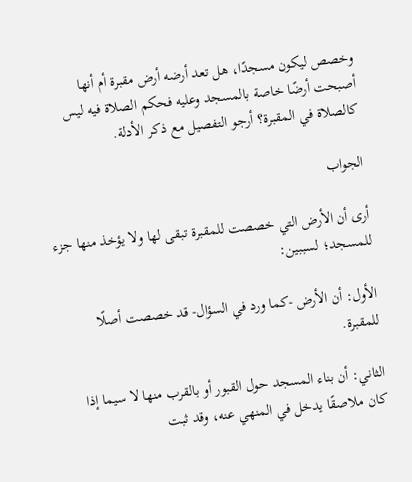وخصص ليكون مسجدًا، هل تعد أرضه أرض مقبرة أم أنها أصبحت أرضًا خاصة بالمسجد وعليه فحكم الصلاة فيه ليس كالصلاة في المقبرة؟ أرجو التفصيل مع ذكر الأدلة.

الجواب

أرى أن الأرض التي خصصت للمقبرة تبقى لها ولا يؤخذ منها جزء للمسجد؛ لسببين:

الأول: أن الأرض -كما ورد في السؤال- قد خصصت أصلًا للمقبرة.

الثاني: أن بناء المسجد حول القبور أو بالقرب منها لا سيما إذا كان ملاصقًا يدخل في المنهي عنه، وقد ثبت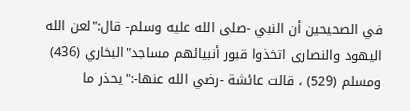في الصحيحين أن النبي -صلى الله عليه وسلم- قال:"لعن الله اليهود والنصارى اتخذوا قبور أنبيائهم مساجد"البخاري (436) ومسلم (529) ، قالت عائشة -رضي الله عنها-:"يحذر ما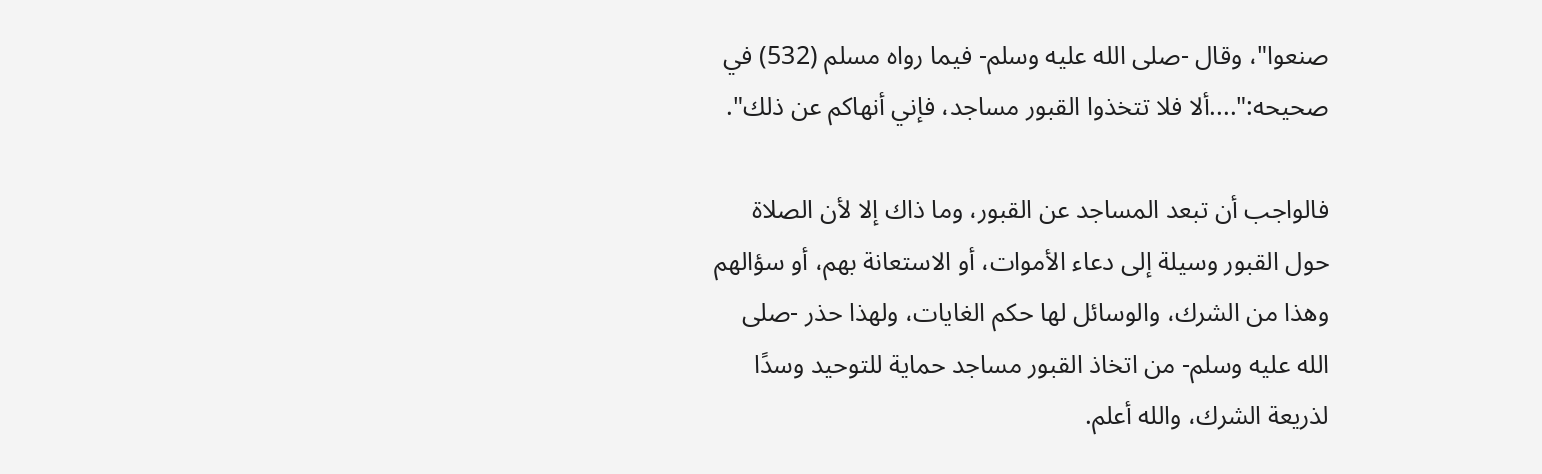صنعوا"، وقال -صلى الله عليه وسلم- فيما رواه مسلم (532) في صحيحه:"....ألا فلا تتخذوا القبور مساجد، فإني أنهاكم عن ذلك".

فالواجب أن تبعد المساجد عن القبور، وما ذاك إلا لأن الصلاة حول القبور وسيلة إلى دعاء الأموات، أو الاستعانة بهم، أو سؤالهم وهذا من الشرك، والوسائل لها حكم الغايات، ولهذا حذر -صلى الله عليه وسلم- من اتخاذ القبور مساجد حماية للتوحيد وسدًا لذريعة الشرك، والله أعلم.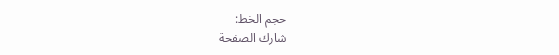حجم الخط:
شارك الصفحة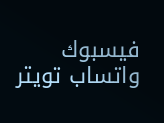فيسبوك واتساب تويتر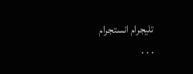تليجرام انستجرام
. . .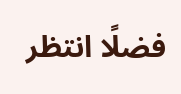فضلًا انتظر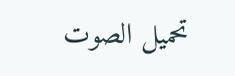تحميل الصوت